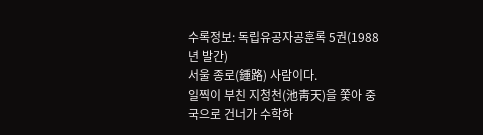수록정보: 독립유공자공훈록 5권(1988년 발간)
서울 종로(鍾路) 사람이다.
일찍이 부친 지청천(池靑天)을 쫓아 중국으로 건너가 수학하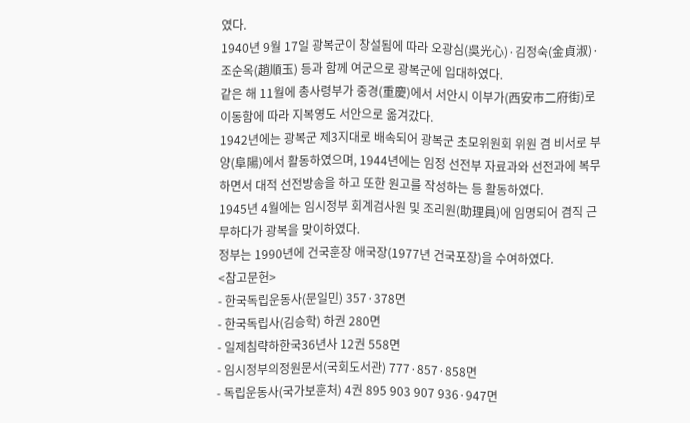였다.
1940년 9월 17일 광복군이 창설됨에 따라 오광심(吳光心)·김정숙(金貞淑)·조순옥(趙順玉) 등과 함께 여군으로 광복군에 입대하였다.
같은 해 11월에 총사령부가 중경(重慶)에서 서안시 이부가(西安市二府街)로 이동함에 따라 지복영도 서안으로 옮겨갔다.
1942년에는 광복군 제3지대로 배속되어 광복군 초모위원회 위원 겸 비서로 부양(阜陽)에서 활동하였으며, 1944년에는 임정 선전부 자료과와 선전과에 복무하면서 대적 선전방송을 하고 또한 원고를 작성하는 등 활동하였다.
1945년 4월에는 임시정부 회계검사원 및 조리원(助理員)에 임명되어 겸직 근무하다가 광복을 맞이하였다.
정부는 1990년에 건국훈장 애국장(1977년 건국포장)을 수여하였다.
<참고문헌>
- 한국독립운동사(문일민) 357·378면
- 한국독립사(김승학) 하권 280면
- 일제침략하한국36년사 12권 558면
- 임시정부의정원문서(국회도서관) 777·857·858면
- 독립운동사(국가보훈처) 4권 895 903 907 936·947면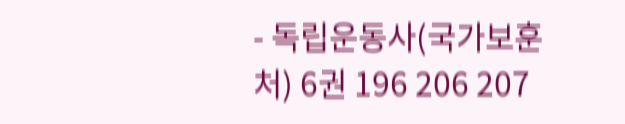- 독립운동사(국가보훈처) 6권 196 206 207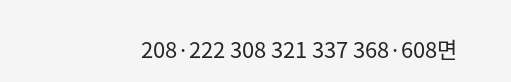208·222 308 321 337 368·608면